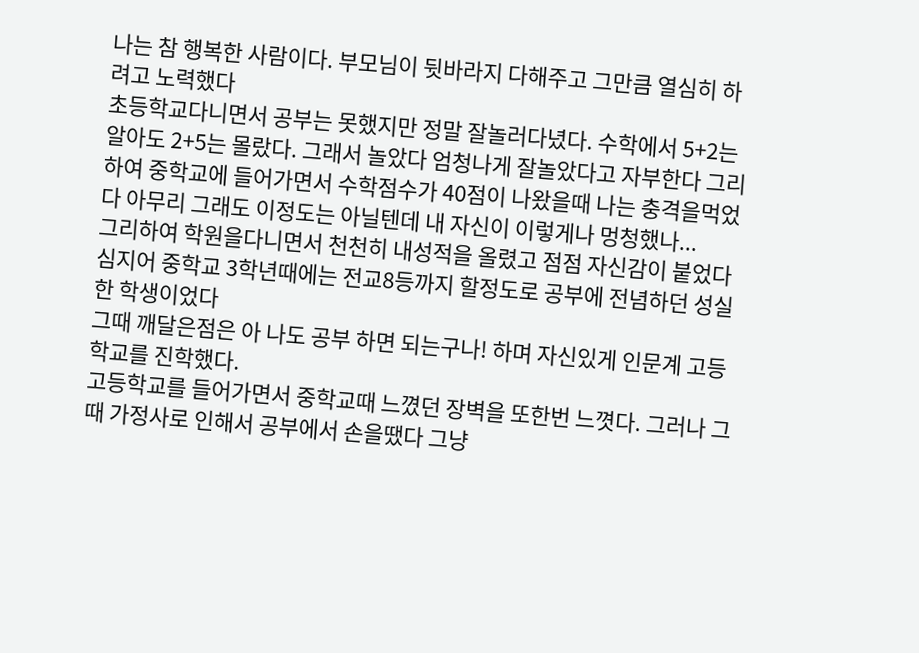나는 참 행복한 사람이다. 부모님이 뒷바라지 다해주고 그만큼 열심히 하려고 노력했다
초등학교다니면서 공부는 못했지만 정말 잘놀러다녔다. 수학에서 5+2는 알아도 2+5는 몰랐다. 그래서 놀았다 엄청나게 잘놀았다고 자부한다 그리하여 중학교에 들어가면서 수학점수가 40점이 나왔을때 나는 충격을먹었다 아무리 그래도 이정도는 아닐텐데 내 자신이 이렇게나 멍청했나...
그리하여 학원을다니면서 천천히 내성적을 올렸고 점점 자신감이 붙었다 심지어 중학교 3학년때에는 전교8등까지 할정도로 공부에 전념하던 성실한 학생이었다
그때 깨달은점은 아 나도 공부 하면 되는구나! 하며 자신있게 인문계 고등학교를 진학했다.
고등학교를 들어가면서 중학교때 느꼈던 장벽을 또한번 느꼇다. 그러나 그때 가정사로 인해서 공부에서 손을땠다 그냥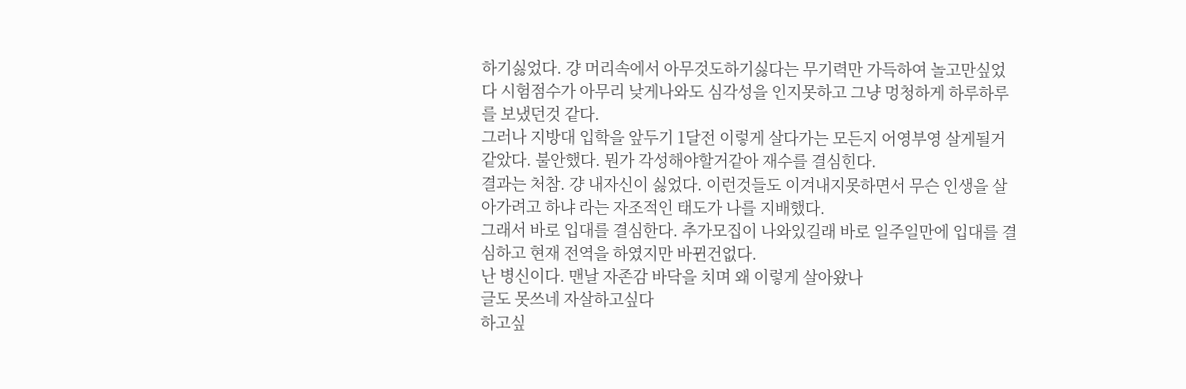하기싫었다. 걍 머리속에서 아무것도하기싫다는 무기력만 가득하여 놀고만싶었다 시험점수가 아무리 낮게나와도 심각성을 인지못하고 그냥 멍청하게 하루하루를 보냈던것 같다.
그러나 지방대 입학을 앞두기 1달전 이렇게 살다가는 모든지 어영부영 살게될거같았다. 불안했다. 뭔가 각성해야할거같아 재수를 결심힌다.
결과는 처참. 걍 내자신이 싫었다. 이런것들도 이겨내지못하면서 무슨 인생을 살아가려고 하냐 라는 자조적인 태도가 나를 지배했다.
그래서 바로 입대를 결심한다. 추가모집이 나와있길래 바로 일주일만에 입대를 결심하고 현재 전역을 하였지만 바뀐건없다.
난 병신이다. 맨날 자존감 바닥을 치며 왜 이렇게 살아왔나
글도 못쓰네 자살하고싶다
하고싶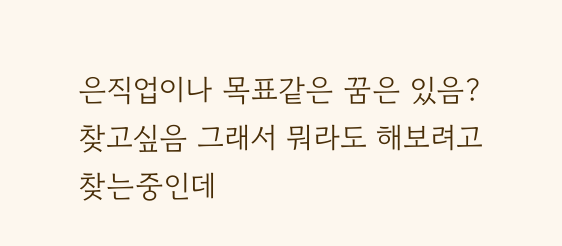은직업이나 목표같은 꿈은 있음?
찾고싶음 그래서 뭐라도 해보려고 찾는중인데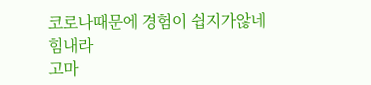코로나때문에 경험이 쉽지가않네
힘내라
고마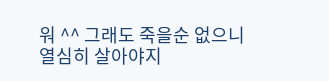워 ^^ 그래도 죽을순 없으니 열심히 살아야지